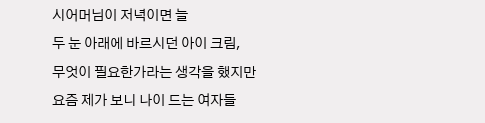시어머님이 저녁이면 늘
두 눈 아래에 바르시던 아이 크림,
무엇이 필요한가라는 생각을 했지만
요즘 제가 보니 나이 드는 여자들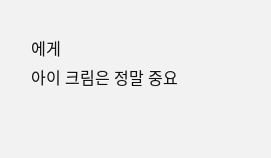에게
아이 크림은 정말 중요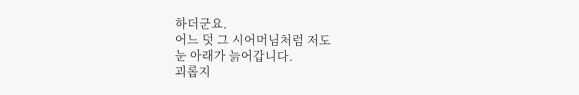하더군요.
어느 덧 그 시어머님처럼 저도
눈 아래가 늙어갑니다.
괴롭지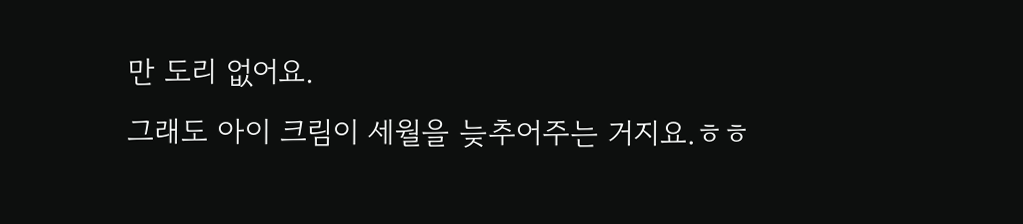만 도리 없어요.
그래도 아이 크림이 세월을 늦추어주는 거지요.ㅎㅎ